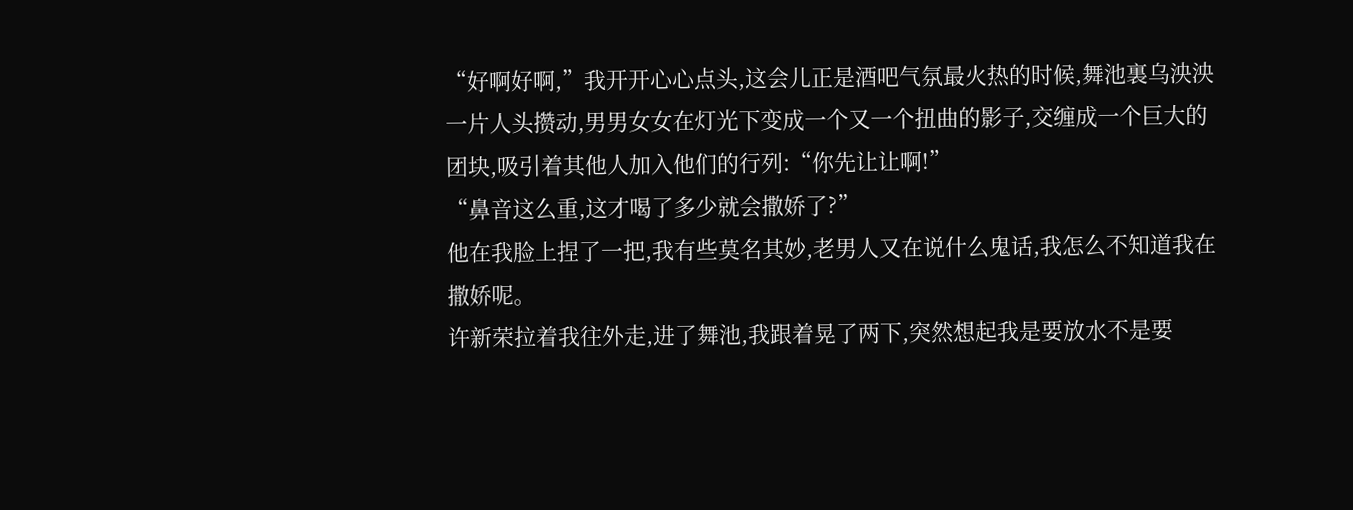“好啊好啊,”我开开心心点头,这会儿正是酒吧气氛最火热的时候,舞池裏乌泱泱一片人头攒动,男男女女在灯光下变成一个又一个扭曲的影子,交缠成一个巨大的团块,吸引着其他人加入他们的行列:“你先让让啊!”
“鼻音这么重,这才喝了多少就会撒娇了?”
他在我脸上捏了一把,我有些莫名其妙,老男人又在说什么鬼话,我怎么不知道我在撒娇呢。
许新荣拉着我往外走,进了舞池,我跟着晃了两下,突然想起我是要放水不是要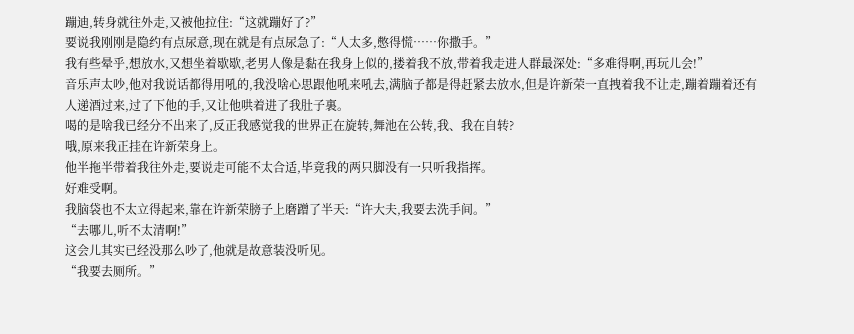蹦迪,转身就往外走,又被他拉住:“这就蹦好了?”
要说我刚刚是隐约有点尿意,现在就是有点尿急了:“人太多,憋得慌……你撒手。”
我有些晕乎,想放水,又想坐着歇歇,老男人像是黏在我身上似的,搂着我不放,带着我走进人群最深处:“多难得啊,再玩儿会!”
音乐声太吵,他对我说话都得用吼的,我没啥心思跟他吼来吼去,满脑子都是得赶紧去放水,但是许新荣一直拽着我不让走,蹦着蹦着还有人递酒过来,过了下他的手,又让他哄着进了我肚子裏。
喝的是啥我已经分不出来了,反正我感觉我的世界正在旋转,舞池在公转,我、我在自转?
哦,原来我正挂在许新荣身上。
他半拖半带着我往外走,要说走可能不太合适,毕竟我的两只脚没有一只听我指挥。
好难受啊。
我脑袋也不太立得起来,靠在许新荣膀子上磨蹭了半天:“许大夫,我要去洗手间。”
“去哪儿,听不太清啊!”
这会儿其实已经没那么吵了,他就是故意装没听见。
“我要去厕所。”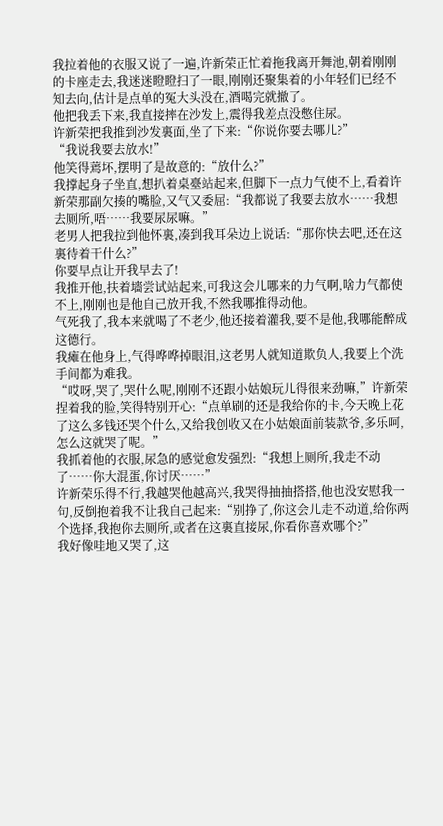我拉着他的衣服又说了一遍,许新荣正忙着拖我离开舞池,朝着刚刚的卡座走去,我迷迷瞪瞪扫了一眼,刚刚还聚集着的小年轻们已经不知去向,估计是点单的冤大头没在,酒喝完就撤了。
他把我丢下来,我直接摔在沙发上,震得我差点没憋住尿。
许新荣把我推到沙发裏面,坐了下来:“你说你要去哪儿?”
“我说我要去放水!”
他笑得蔫坏,摆明了是故意的:“放什么?”
我撑起身子坐直,想扒着桌臺站起来,但脚下一点力气使不上,看着许新荣那副欠揍的嘴脸,又气又委屈:“我都说了我要去放水……我想去厕所,唔……我要尿尿嘛。”
老男人把我拉到他怀裏,凑到我耳朵边上说话:“那你快去吧,还在这裏待着干什么?”
你要早点让开我早去了!
我推开他,扶着墻尝试站起来,可我这会儿哪来的力气啊,啥力气都使不上,刚刚也是他自己放开我,不然我哪推得动他。
气死我了,我本来就喝了不老少,他还接着灌我,要不是他,我哪能醉成这德行。
我瘫在他身上,气得哗哗掉眼泪,这老男人就知道欺负人,我要上个洗手间都为难我。
“哎呀,哭了,哭什么呢,刚刚不还跟小姑娘玩儿得很来劲嘛,”许新荣捏着我的脸,笑得特别开心:“点单刷的还是我给你的卡,今天晚上花了这么多钱还哭个什么,又给我创收又在小姑娘面前装款爷,多乐呵,怎么这就哭了呢。”
我抓着他的衣服,尿急的感觉愈发强烈:“我想上厕所,我走不动了……你大混蛋,你讨厌……”
许新荣乐得不行,我越哭他越高兴,我哭得抽抽搭搭,他也没安慰我一句,反倒抱着我不让我自己起来:“别挣了,你这会儿走不动道,给你两个选择,我抱你去厕所,或者在这裏直接尿,你看你喜欢哪个?”
我好像哇地又哭了,这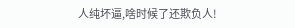人纯坏逼,啥时候了还欺负人!